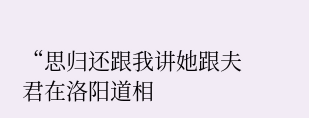“思归还跟我讲她跟夫君在洛阳道相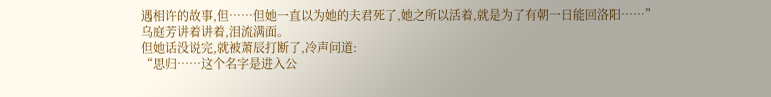遇相许的故事,但……但她一直以为她的夫君死了,她之所以活着,就是为了有朝一日能回洛阳……”
乌庭芳讲着讲着,泪流满面。
但她话没说完,就被萧辰打断了,冷声问道:
“思归……这个名字是进入公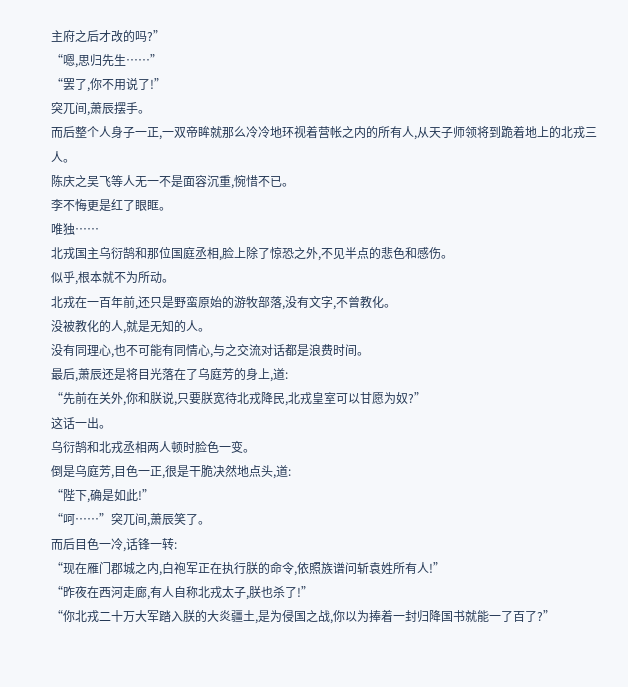主府之后才改的吗?”
“嗯,思归先生……”
“罢了,你不用说了!”
突兀间,萧辰摆手。
而后整个人身子一正,一双帝眸就那么冷冷地环视着营帐之内的所有人,从天子师领将到跪着地上的北戎三人。
陈庆之吴飞等人无一不是面容沉重,惋惜不已。
李不悔更是红了眼眶。
唯独……
北戎国主乌衍鹄和那位国庭丞相,脸上除了惊恐之外,不见半点的悲色和感伤。
似乎,根本就不为所动。
北戎在一百年前,还只是野蛮原始的游牧部落,没有文字,不曾教化。
没被教化的人,就是无知的人。
没有同理心,也不可能有同情心,与之交流对话都是浪费时间。
最后,萧辰还是将目光落在了乌庭芳的身上,道:
“先前在关外,你和朕说,只要朕宽待北戎降民,北戎皇室可以甘愿为奴?”
这话一出。
乌衍鹄和北戎丞相两人顿时脸色一变。
倒是乌庭芳,目色一正,很是干脆决然地点头,道:
“陛下,确是如此!”
“呵……”突兀间,萧辰笑了。
而后目色一冷,话锋一转:
“现在雁门郡城之内,白袍军正在执行朕的命令,依照族谱问斩袁姓所有人!”
“昨夜在西河走廊,有人自称北戎太子,朕也杀了!”
“你北戎二十万大军踏入朕的大炎疆土,是为侵国之战,你以为捧着一封归降国书就能一了百了?”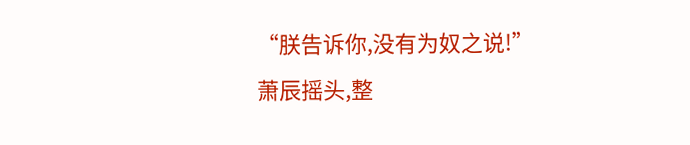“朕告诉你,没有为奴之说!”
萧辰摇头,整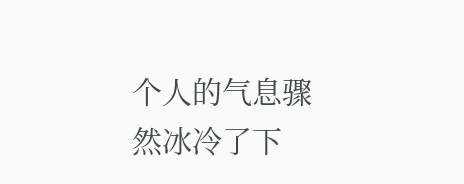个人的气息骤然冰冷了下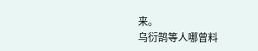来。
乌衍鹄等人哪曾料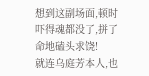想到这副场面,顿时吓得魂都没了,拼了命地磕头求饶!
就连乌庭芳本人,也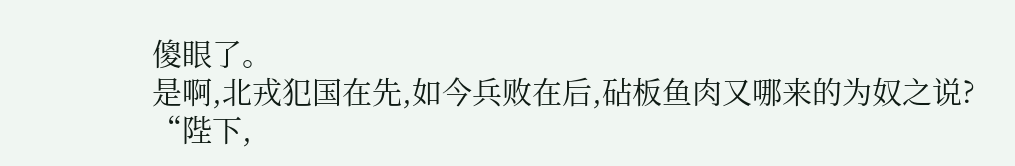傻眼了。
是啊,北戎犯国在先,如今兵败在后,砧板鱼肉又哪来的为奴之说?
“陛下,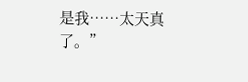是我……太天真了。”